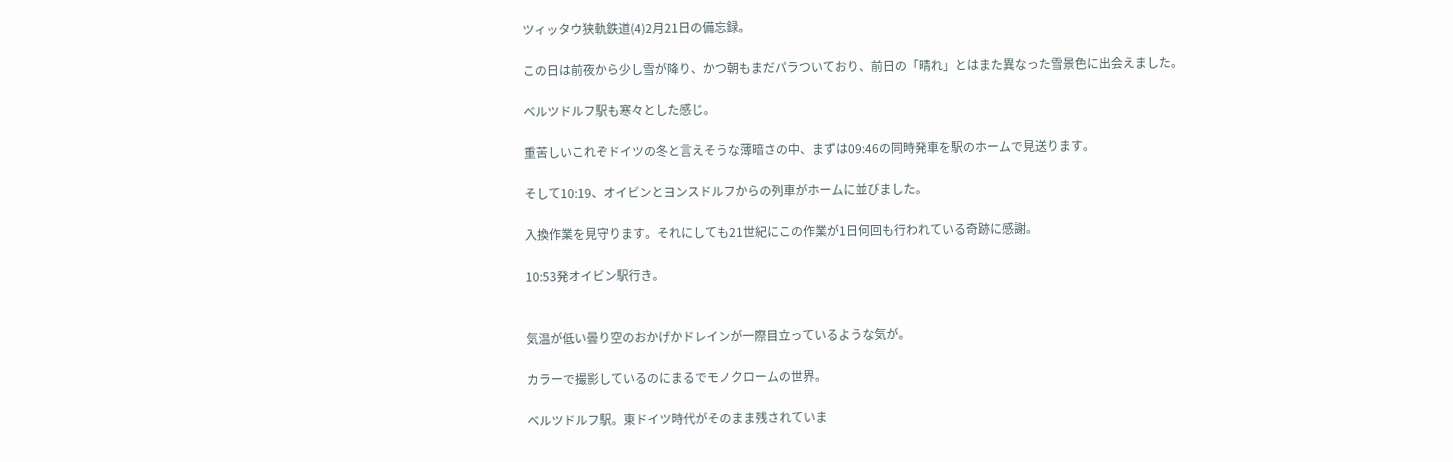ツィッタウ狭軌鉄道(4)2月21日の備忘録。

この日は前夜から少し雪が降り、かつ朝もまだパラついており、前日の「晴れ」とはまた異なった雪景色に出会えました。

ベルツドルフ駅も寒々とした感じ。

重苦しいこれぞドイツの冬と言えそうな薄暗さの中、まずは09:46の同時発車を駅のホームで見送ります。

そして10:19、オイビンとヨンスドルフからの列車がホームに並びました。

入換作業を見守ります。それにしても21世紀にこの作業が1日何回も行われている奇跡に感謝。

10:53発オイビン駅行き。


気温が低い曇り空のおかげかドレインが一際目立っているような気が。

カラーで撮影しているのにまるでモノクロームの世界。

ベルツドルフ駅。東ドイツ時代がそのまま残されていま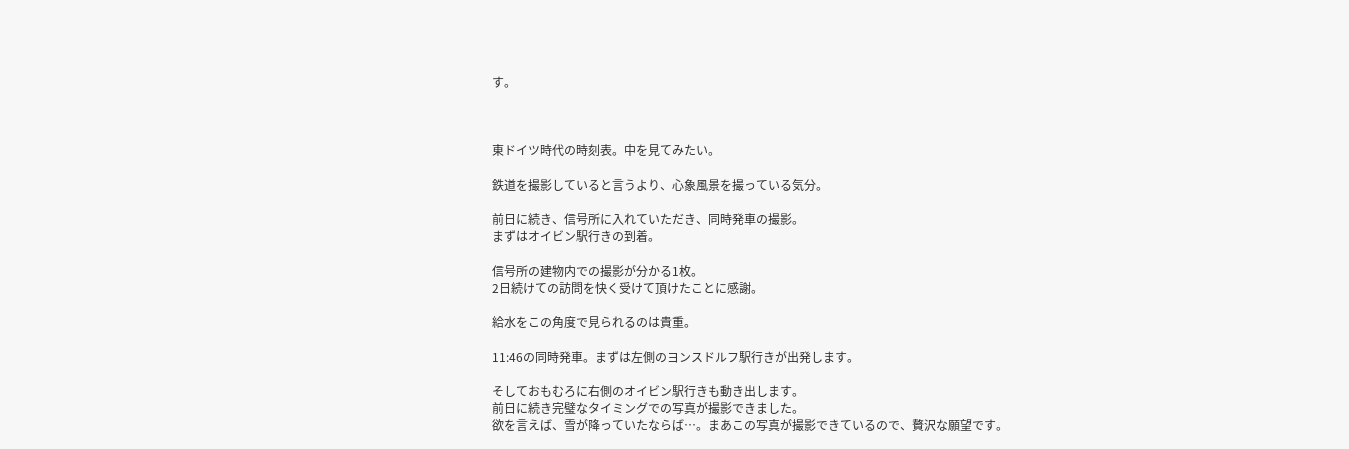す。



東ドイツ時代の時刻表。中を見てみたい。

鉄道を撮影していると言うより、心象風景を撮っている気分。

前日に続き、信号所に入れていただき、同時発車の撮影。
まずはオイビン駅行きの到着。

信号所の建物内での撮影が分かる1枚。
2日続けての訪問を快く受けて頂けたことに感謝。

給水をこの角度で見られるのは貴重。

11:46の同時発車。まずは左側のヨンスドルフ駅行きが出発します。

そしておもむろに右側のオイビン駅行きも動き出します。
前日に続き完璧なタイミングでの写真が撮影できました。
欲を言えば、雪が降っていたならば…。まあこの写真が撮影できているので、贅沢な願望です。